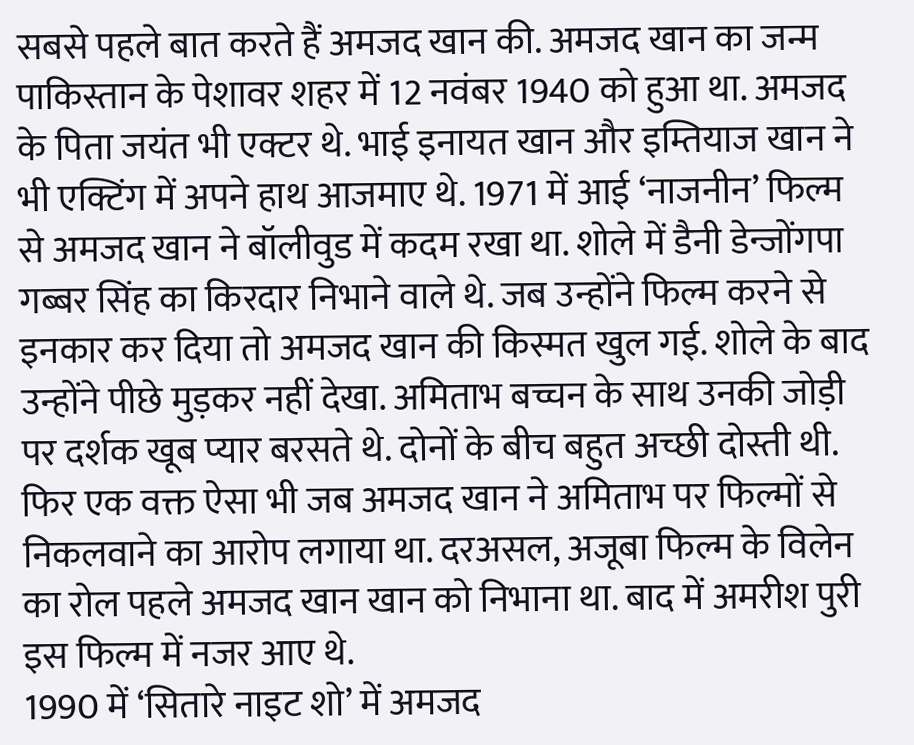सबसे पहले बात करते हैं अमजद खान की. अमजद खान का जन्म पाकिस्तान के पेशावर शहर में 12 नवंबर 1940 को हुआ था. अमजद के पिता जयंत भी एक्टर थे. भाई इनायत खान और इम्तियाज खान ने भी एक्टिंग में अपने हाथ आजमाए थे. 1971 में आई ‘नाजनीन’ फिल्म से अमजद खान ने बॉलीवुड में कदम रखा था. शोले में डैनी डेन्जोंगपा गब्बर सिंह का किरदार निभाने वाले थे. जब उन्होंने फिल्म करने से इनकार कर दिया तो अमजद खान की किस्मत खुल गई. शोले के बाद उन्होंने पीछे मुड़कर नहीं देखा. अमिताभ बच्चन के साथ उनकी जोड़ी पर दर्शक खूब प्यार बरसते थे. दोनों के बीच बहुत अच्छी दोस्ती थी. फिर एक वक्त ऐसा भी जब अमजद खान ने अमिताभ पर फिल्मों से निकलवाने का आरोप लगाया था. दरअसल, अजूबा फिल्म के विलेन का रोल पहले अमजद खान खान को निभाना था. बाद में अमरीश पुरी इस फिल्म में नजर आए थे.
1990 में ‘सितारे नाइट शो’ में अमजद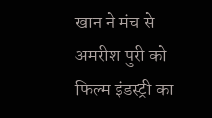खान ने मंच से अमरीश पुरी को फिल्म इंडस्ट्री का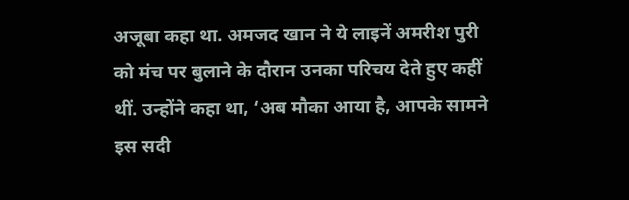अजूबा कहा था. अमजद खान ने ये लाइनें अमरीश पुरी को मंच पर बुलाने के दौरान उनका परिचय देते हुए कहीं थीं. उन्होंने कहा था, ‘अब मौका आया है, आपके सामने इस सदी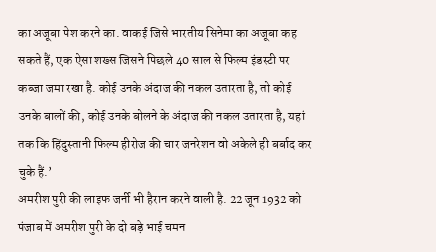का अजूबा पेश करने का. वाकई जिसे भारतीय सिनेमा का अजूबा कह सकते हैं, एक ऐसा शख्स जिसने पिछले 40 साल से फिल्म इंडस्टी पर कब्जा जमा रखा है. कोई उनके अंदाज की नकल उतारता है, तो कोई उनके बालों की, कोई उनके बोलने के अंदाज की नकल उतारता है, यहां तक कि हिंदुस्तानी फिल्म हीरोज की चार जनरेशन वो अकेले ही बर्बाद कर चुके हैं.’
अमरीश पुरी की लाइफ जर्नी भी हैरान करने वाली है. 22 जून 1932 को पंजाब में अमरीश पुरी के दो बड़े भाई चमन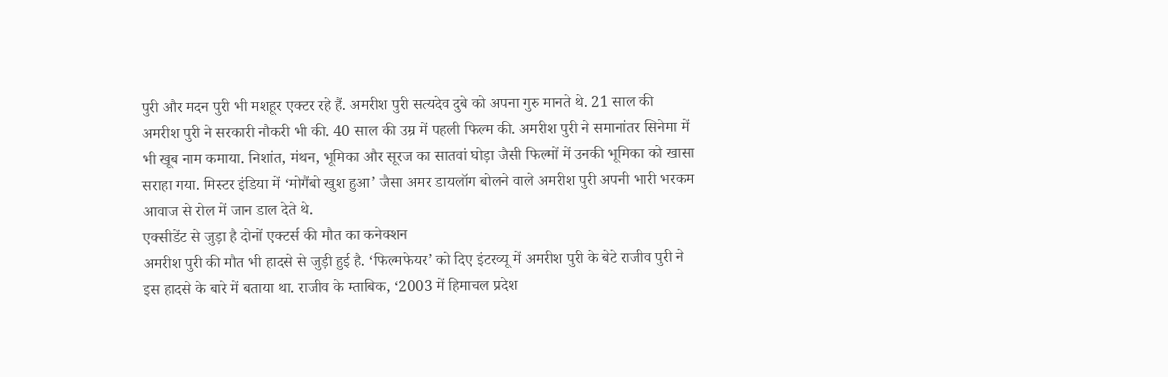पुरी और मदन पुरी भी मशहूर एक्टर रहे हैं. अमरीश पुरी सत्यदेव दुबे को अपना गुरु मानते थे. 21 साल की अमरीश पुरी ने सरकारी नौकरी भी की. 40 साल की उम्र में पहली फिल्म की. अमरीश पुरी ने समानांतर सिनेमा में भी खूब नाम कमाया. निशांत, मंथन, भूमिका और सूरज का सातवां घोड़ा जैसी फिल्मों में उनकी भूमिका को खासा सराहा गया. मिस्टर इंडिया में ‘मोगैंबो खुश हुआ’ जैसा अमर डायलॉग बोलने वाले अमरीश पुरी अपनी भारी भरकम आवाज से रोल में जान डाल देते थे.
एक्सीडेंट से जुड़ा है दोनों एक्टर्स की मौत का कनेक्शन
अमरीश पुरी की मौत भी हादसे से जुड़ी हुई है. ‘फिल्मफेयर’ को दिए इंटरव्यू में अमरीश पुरी के बेटे राजीव पुरी ने इस हादसे के बारे में बताया था. राजीव के म्ताबिक, ‘2003 में हिमाचल प्रदेश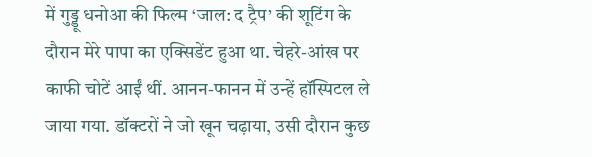में गुड्डू धनोआ की फिल्म ‘जाल: द ट्रैप’ की शूटिंग के दौरान मेरे पापा का एक्सिडेंट हुआ था. चेहरे-आंख पर काफी चोटें आईं थीं. आनन-फानन में उन्हें हॉस्पिटल ले जाया गया. डॉक्टरों ने जो खून चढ़ाया, उसी दौरान कुछ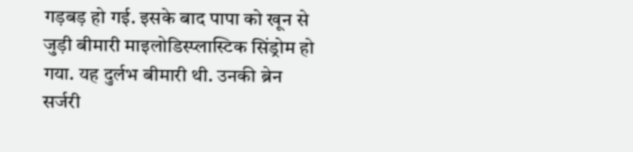गड़बड़ हो गई. इसके बाद पापा को खून से जुड़ी बीमारी माइलोडिस्प्लास्टिक सिंड्रोम हो गया. यह दुर्लभ बीमारी थी. उनकी ब्रेन सर्जरी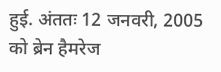हुई. अंततः 12 जनवरी, 2005 को ब्रेन हैमरेज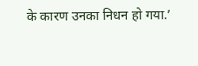के कारण उनका निधन हो गया.’